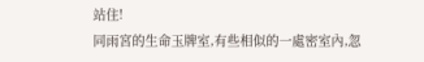站住!
同雨宮的生命玉牌室,有些相似的一處密室內,忽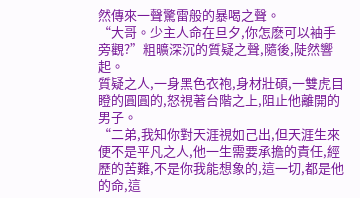然傳來一聲驚雷般的暴喝之聲。
“大哥。少主人命在旦夕,你怎麽可以袖手旁觀?”粗曠深沉的質疑之聲,隨後,陡然響起。
質疑之人,一身黑色衣袍,身材壯碩,一雙虎目瞪的圓圓的,怒視著台階之上,阻止他離開的男子。
“二弟,我知你對天涯視如己出,但天涯生來便不是平凡之人,他一生需要承擔的責任,經歷的苦難,不是你我能想象的,這一切,都是他的命,這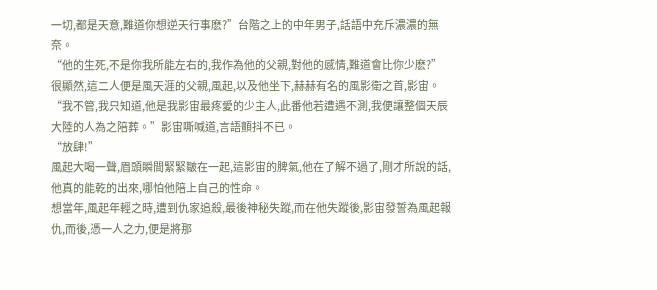一切,都是天意,難道你想逆天行事麽?”台階之上的中年男子,話語中充斥濃濃的無奈。
“他的生死,不是你我所能左右的,我作為他的父親,對他的感情,難道會比你少麽?”
很顯然,這二人便是風天涯的父親,風起,以及他坐下,赫赫有名的風影衛之首,影宙。
“我不管,我只知道,他是我影宙最疼愛的少主人,此番他若遭遇不測,我便讓整個天辰大陸的人為之陪葬。”影宙嘶喊道,言語顫抖不已。
“放肆!”
風起大喝一聲,眉頭瞬間緊緊皺在一起,這影宙的脾氣,他在了解不過了,剛才所說的話,他真的能乾的出來,哪怕他陪上自己的性命。
想當年,風起年輕之時,遭到仇家追殺,最後神秘失蹤,而在他失蹤後,影宙發誓為風起報仇,而後,憑一人之力,便是將那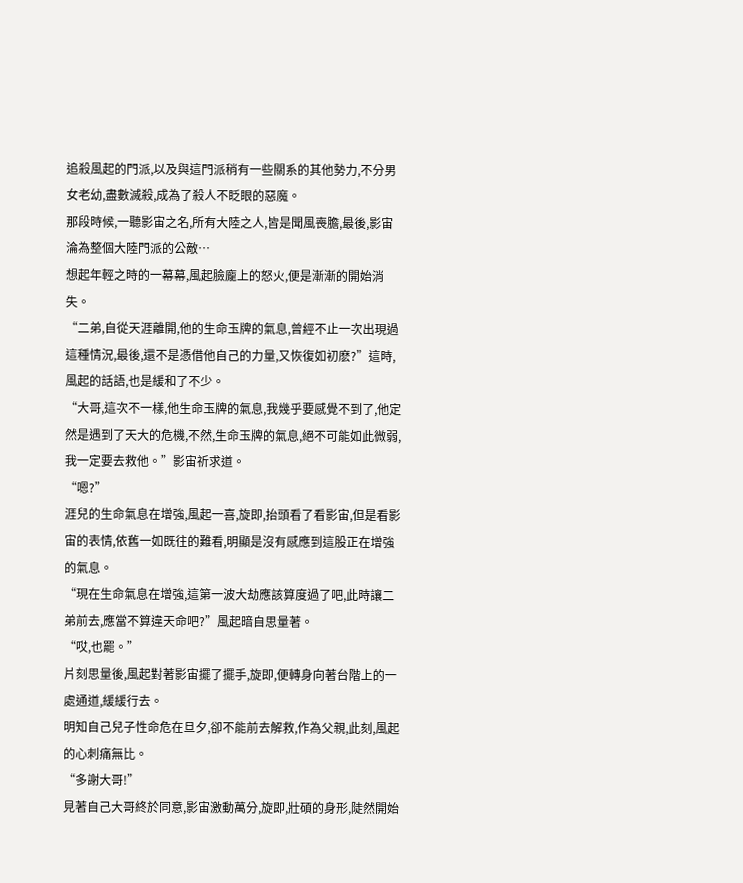追殺風起的門派,以及與這門派稍有一些關系的其他勢力,不分男女老幼,盡數滅殺,成為了殺人不眨眼的惡魔。
那段時候,一聽影宙之名,所有大陸之人,皆是聞風喪膽,最後,影宙淪為整個大陸門派的公敵…
想起年輕之時的一幕幕,風起臉龐上的怒火,便是漸漸的開始消失。
“二弟,自從天涯離開,他的生命玉牌的氣息,曾經不止一次出現過這種情況,最後,還不是憑借他自己的力量,又恢復如初麽?”這時,風起的話語,也是緩和了不少。
“大哥,這次不一樣,他生命玉牌的氣息,我幾乎要感覺不到了,他定然是遇到了天大的危機,不然,生命玉牌的氣息,絕不可能如此微弱,我一定要去救他。”影宙祈求道。
“嗯?”
涯兒的生命氣息在增強,風起一喜,旋即,抬頭看了看影宙,但是看影宙的表情,依舊一如既往的難看,明顯是沒有感應到這股正在增強的氣息。
“現在生命氣息在增強,這第一波大劫應該算度過了吧,此時讓二弟前去,應當不算違天命吧?”風起暗自思量著。
“哎,也罷。”
片刻思量後,風起對著影宙擺了擺手,旋即,便轉身向著台階上的一處通道,緩緩行去。
明知自己兒子性命危在旦夕,卻不能前去解救,作為父親,此刻,風起的心刺痛無比。
“多謝大哥!”
見著自己大哥終於同意,影宙激動萬分,旋即,壯碩的身形,陡然開始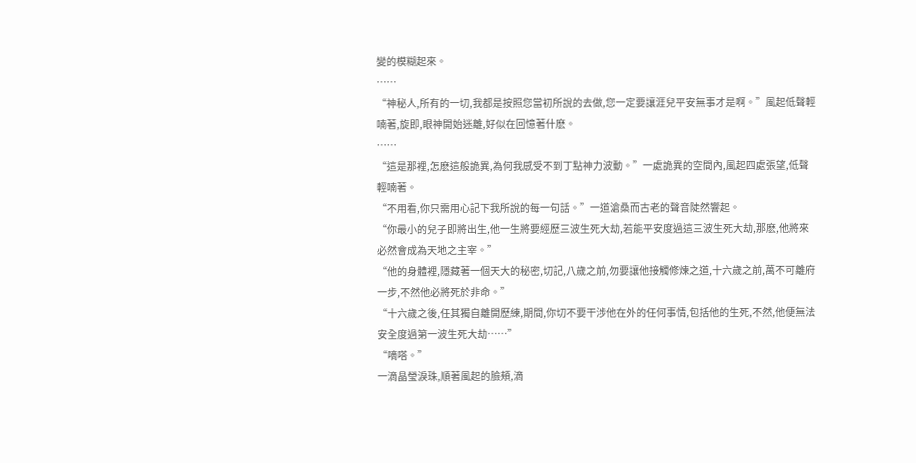變的模糊起來。
……
“神秘人,所有的一切,我都是按照您當初所說的去做,您一定要讓涯兒平安無事才是啊。”風起低聲輕喃著,旋即,眼神開始迷離,好似在回憶著什麽。
……
“這是那裡,怎麽這般詭異,為何我感受不到丁點神力波動。”一處詭異的空間內,風起四處張望,低聲輕喃著。
“不用看,你只需用心記下我所說的每一句話。”一道滄桑而古老的聲音陡然響起。
“你最小的兒子即將出生,他一生將要經歷三波生死大劫,若能平安度過這三波生死大劫,那麽,他將來必然會成為天地之主宰。”
“他的身體裡,隱藏著一個天大的秘密,切記,八歲之前,勿要讓他接觸修煉之道,十六歲之前,萬不可離府一步,不然他必將死於非命。”
“十六歲之後,任其獨自離開歷練,期間,你切不要干涉他在外的任何事情,包括他的生死,不然,他便無法安全度過第一波生死大劫……”
“嘀嗒。”
一滴晶瑩淚珠,順著風起的臉頰,滴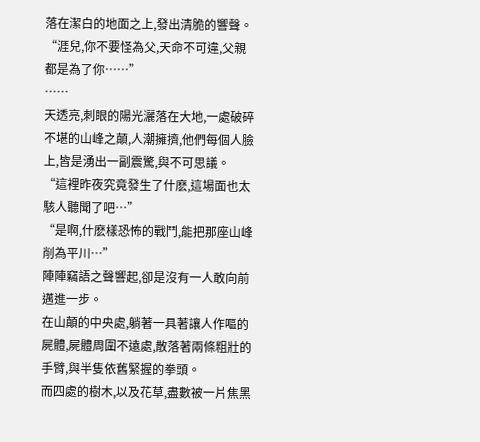落在潔白的地面之上,發出清脆的響聲。
“涯兒,你不要怪為父,天命不可違,父親都是為了你……”
……
天透亮,刺眼的陽光灑落在大地,一處破碎不堪的山峰之顛,人潮擁擠,他們每個人臉上,皆是湧出一副震驚,與不可思議。
“這裡昨夜究竟發生了什麽,這場面也太駭人聽聞了吧…”
“是啊,什麽樣恐怖的戰鬥,能把那座山峰削為平川…”
陣陣竊語之聲響起,卻是沒有一人敢向前邁進一步。
在山顛的中央處,躺著一具著讓人作嘔的屍體,屍體周圍不遠處,散落著兩條粗壯的手臂,與半隻依舊緊握的拳頭。
而四處的樹木,以及花草,盡數被一片焦黑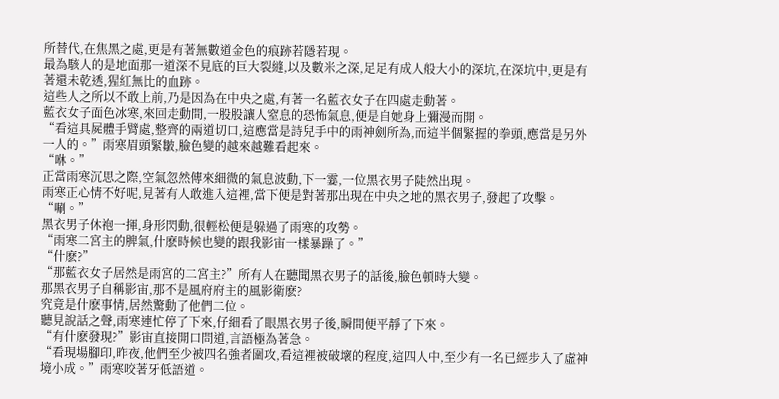所替代,在焦黑之處,更是有著無數道金色的痕跡若隱若現。
最為駭人的是地面那一道深不見底的巨大裂縫,以及數米之深,足足有成人般大小的深坑,在深坑中,更是有著還未乾透,猩紅無比的血跡。
這些人之所以不敢上前,乃是因為在中央之處,有著一名藍衣女子在四處走動著。
藍衣女子面色冰寒,來回走動間,一股股讓人窒息的恐怖氣息,便是自她身上彌漫而開。
“看這具屍體手臂處,整齊的兩道切口,這應當是詩兒手中的雨神劍所為,而這半個緊握的拳頭,應當是另外一人的。”雨寒眉頭緊皺,臉色變的越來越難看起來。
“咻。”
正當雨寒沉思之際,空氣忽然傳來細微的氣息波動,下一霎,一位黑衣男子陡然出現。
雨寒正心情不好呢,見著有人敢進入這裡,當下便是對著那出現在中央之地的黑衣男子,發起了攻擊。
“唰。”
黑衣男子休袍一揮,身形閃動,很輕松便是躲過了雨寒的攻勢。
“雨寒二宮主的脾氣,什麽時候也變的跟我影宙一樣暴躁了。”
“什麽?”
“那藍衣女子居然是雨宮的二宮主?”所有人在聽聞黑衣男子的話後,臉色頓時大變。
那黑衣男子自稱影宙,那不是風府府主的風影衛麽?
究竟是什麽事情,居然驚動了他們二位。
聽見說話之聲,雨寒連忙停了下來,仔細看了眼黑衣男子後,瞬間便平靜了下來。
“有什麽發現?”影宙直接開口問道,言語極為著急。
“看現場腳印,昨夜,他們至少被四名強者圍攻,看這裡被破壞的程度,這四人中,至少有一名已經步入了虛神境小成。”雨寒咬著牙低語道。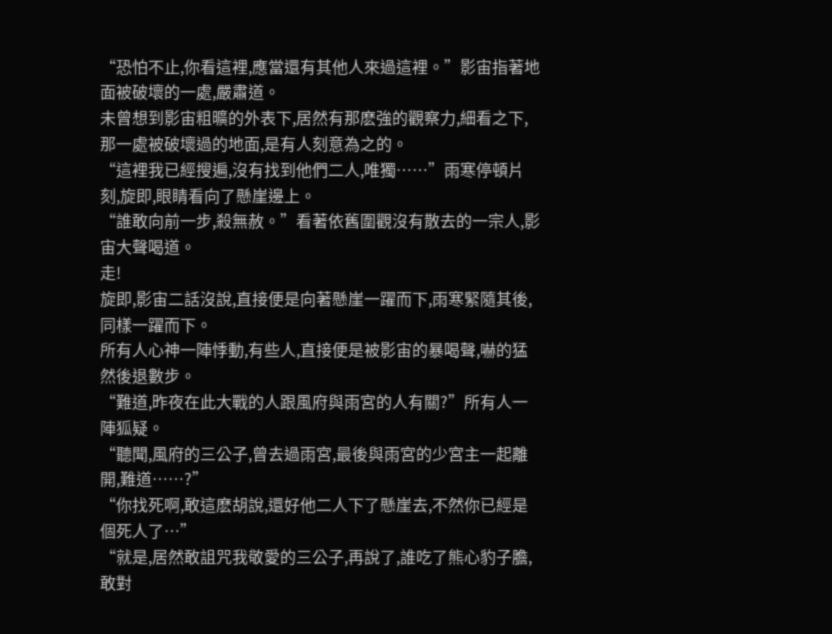“恐怕不止,你看這裡,應當還有其他人來過這裡。”影宙指著地面被破壞的一處,嚴肅道。
未曾想到影宙粗曠的外表下,居然有那麽強的觀察力,細看之下,那一處被破壞過的地面,是有人刻意為之的。
“這裡我已經搜遍,沒有找到他們二人,唯獨……”雨寒停頓片刻,旋即,眼睛看向了懸崖邊上。
“誰敢向前一步,殺無赦。”看著依舊圍觀沒有散去的一宗人,影宙大聲喝道。
走!
旋即,影宙二話沒說,直接便是向著懸崖一躍而下,雨寒緊隨其後,同樣一躍而下。
所有人心神一陣悸動,有些人,直接便是被影宙的暴喝聲,嚇的猛然後退數步。
“難道,昨夜在此大戰的人跟風府與雨宮的人有關?”所有人一陣狐疑。
“聽聞,風府的三公子,曾去過雨宮,最後與雨宮的少宮主一起離開,難道……?”
“你找死啊,敢這麽胡說,還好他二人下了懸崖去,不然你已經是個死人了…”
“就是,居然敢詛咒我敬愛的三公子,再說了,誰吃了熊心豹子膽,敢對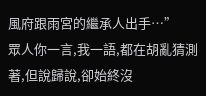風府跟雨宮的繼承人出手…”
眾人你一言,我一語,都在胡亂猜測著,但說歸說,卻始終沒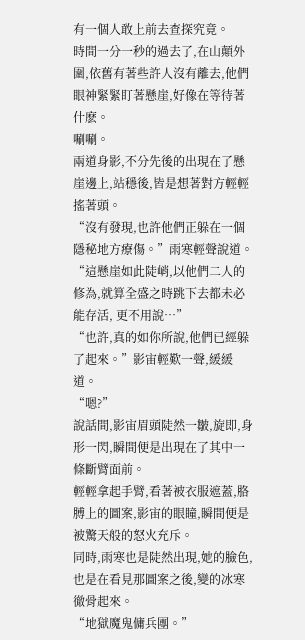有一個人敢上前去查探究竟。
時間一分一秒的過去了,在山顛外圍,依舊有著些許人沒有離去,他們眼神緊緊盯著懸崖,好像在等待著什麽。
唰唰。
兩道身影,不分先後的出現在了懸崖邊上,站穩後,皆是想著對方輕輕搖著頭。
“沒有發現,也許他們正躲在一個隱秘地方療傷。”雨寒輕聲說道。
“這懸崖如此陡峭,以他們二人的修為,就算全盛之時跳下去都未必能存活, 更不用說…”
“也許,真的如你所說,他們已經躲了起來。”影宙輕歎一聲,緩緩道。
“嗯?”
說話間,影宙眉頭陡然一皺,旋即,身形一閃,瞬間便是出現在了其中一條斷臂面前。
輕輕拿起手臂,看著被衣服遮蓋,胳膊上的圖案,影宙的眼瞳,瞬間便是被驚天般的怒火充斥。
同時,雨寒也是陡然出現,她的臉色,也是在看見那圖案之後,變的冰寒徹骨起來。
“地獄魔鬼傭兵團。”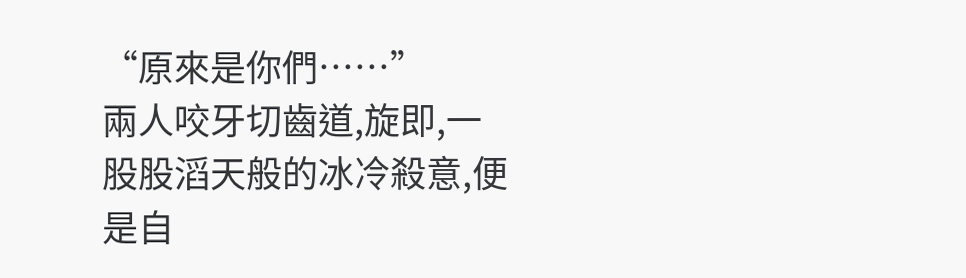“原來是你們……”
兩人咬牙切齒道,旋即,一股股滔天般的冰冷殺意,便是自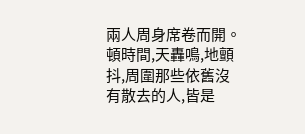兩人周身席卷而開。
頓時間,天轟鳴,地顫抖,周圍那些依舊沒有散去的人,皆是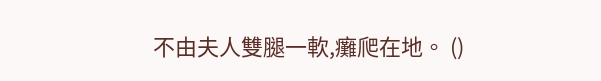不由夫人雙腿一軟,癱爬在地。 ()